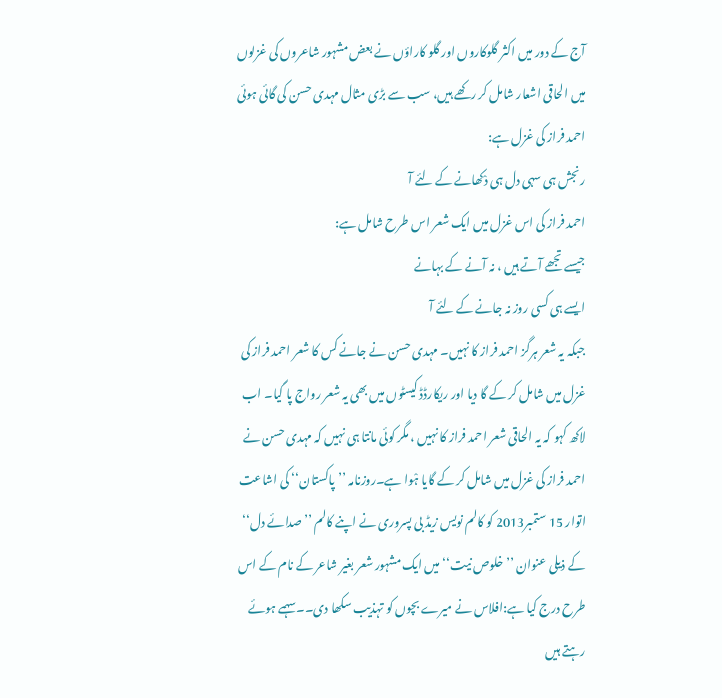آج کے دور میں اکثر گلوکاروں اور گلو کاراؤں نے بعض مشہور شاعروں کی غزلوں میں الحاقی اشعار شامل کر رکھے ہیں، سب سے بڑی مثال مہدی حسن کی گائی ہوئی احمد فراز کی غزل ہے:
رنجش ہی سہی دل ہی دْکھانے کے لئے آ
احمد فراز کی اس غزل میں ایک شعر اس طرح شامل ہے:
جیسے تجھے آتے ہیں ، نہ آنے کے بہانے
ایسے ہی کسی روز نہ جانے کے لئے آ
جبکہ یہ شعر ہرگز احمد فراز کا نہیں۔ مہدی حسن نے جانے کس کا شعر احمد فراز کی غزل میں شامل کر کے گا دیا اور ریکارڈڈ کیسٹوں میں بھی یہ شعر رواج پا گیا۔ اب لاکھ کہو کہ یہ الحاقی شعر احمد فراز کا نہیں ، مگر کوئی مانتا ہی نہیں کہ مہدی حسن نے احمد فراز کی غزل میں شامل کر کے گایا ہْوا ہے۔روزنامہ ’’پاکستان‘‘ کی اشاعت اتوار 15 ستمبر2013 کو کالم نویس زیڈ بی پسروری نے اپنے کالم ’’صدائے دل‘‘ کے ذیلی عنوان ’’خلوص نیت‘‘ میں ایک مشہور شعر بغیر شاعر کے نام کے اس طرح درج کیا ہے:افلاس نے میرے بچوں کو تہذیب سکھا دی۔۔سہمے ہوئے رہتے ہیں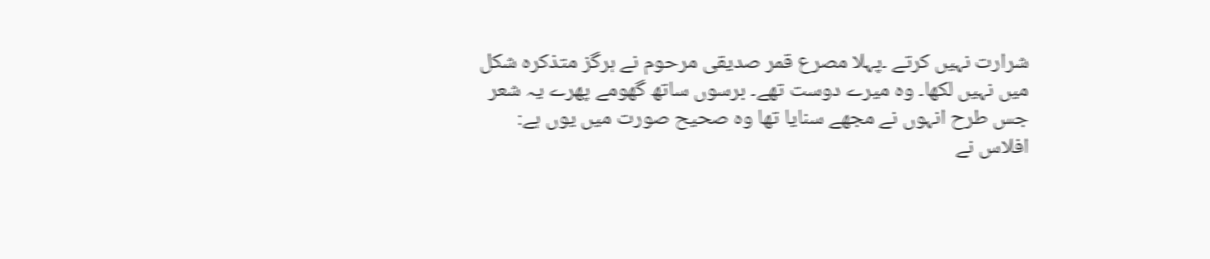شرارت نہیں کرتے ۔پہلا مصرع قمر صدیقی مرحوم نے ہرگز متذکرہ شکل میں نہیں لکھا۔ وہ میرے دوست تھے۔ برسوں ساتھ گھومے پھرے یہ شعر جس طرح انہوں نے مجھے سنایا تھا وہ صحیح صورت میں یوں ہے:
افلاس نے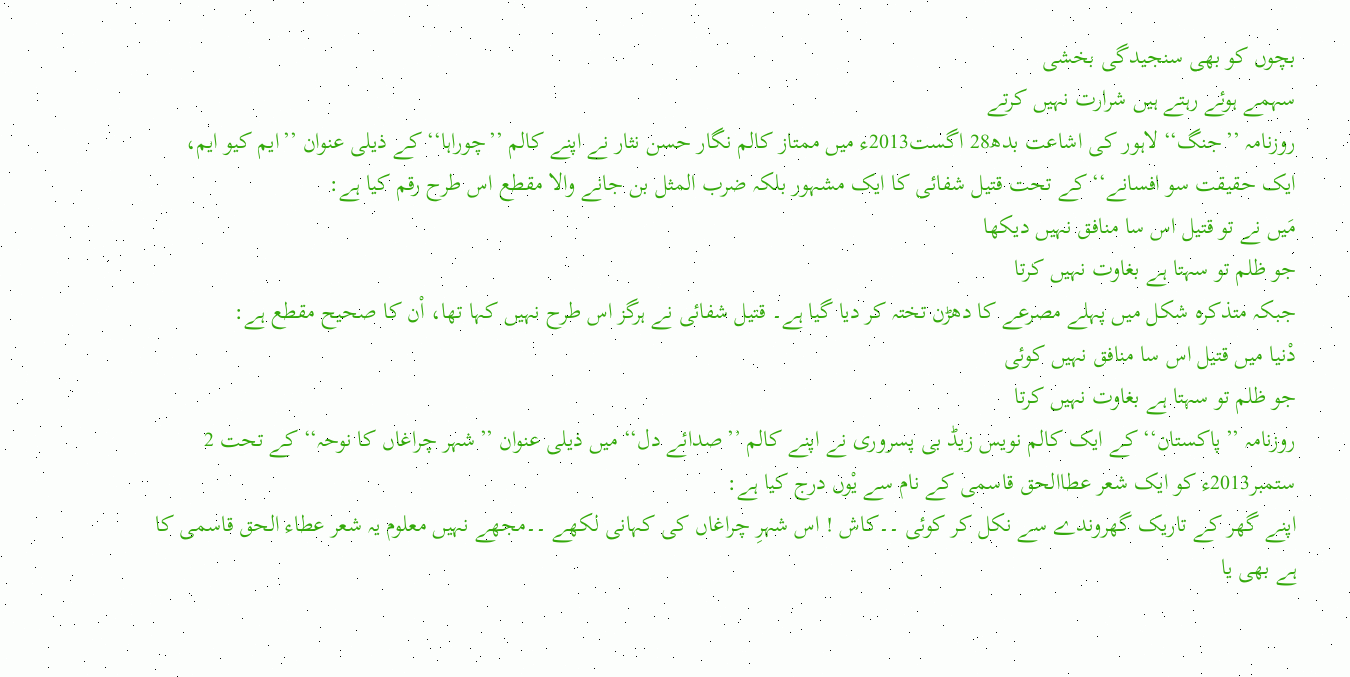بچوں کو بھی سنجیدگی بخشی
سہمے ہوئے رہتے ہیں شرارت نہیں کرتے
روزنامہ ’’جنگ‘‘ لاہور کی اشاعت بدھ28 اگست2013ء میں ممتاز کالم نگار حسن نثار نے اپنے کالم ’’چوراہا‘‘ کے ذیلی عنوان ’’ایم کیو ایم، ایک حقیقت سو افسانے‘‘ کے تحت قتیل شفائی کا ایک مشہور بلکہ ضرب المثل بن جانے والا مقطع اس طرح رقم کیا ہے:
مَیں نے تو قتیل اس سا منافق نہیں دیکھا
جو ظلم تو سہتا ہے بغاوت نہیں کرتا
جبکہ متذکرہ شکل میں پہلے مصرعے کا دھڑن تختہ کر دیا گیا ہے۔ قتیل شفائی نے ہرگز اس طرح نہیں کہا تھا، اْن کا صحیح مقطع ہے:
دْنیا میں قتیل اس سا منافق نہیں کوئی
جو ظلم تو سہتا ہے بغاوت نہیں کرتا
روزنامہ ’’پاکستان‘‘ کے ایک کالم نویس زیڈ بی پسروری نے اپنے کالم ’’صدائے دل‘‘ میں ذیلی عنوان ’’شہر چراغاں کا نوحہ‘‘ کے تحت 2 ستمبر2013ء کو ایک شعر عطاالحق قاسمی کے نام سے یْوں درج کیا ہے:
اپنے گھر کے تاریک گھروندے سے نکل کر کوئی ۔۔کاش ! اس شہرِ چراغاں کی کہانی لکھے ۔۔مجھے نہیں معلوم یہ شعر عطاء الحق قاسمی کا ہے بھی یا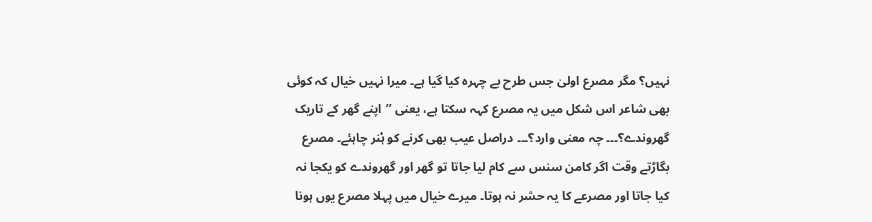نہیں؟ مگر مصرع اولیٰ جس طرح بے چہرہ کیا گیا ہے۔ میرا نہیں خیال کہ کوئی بھی شاعر اس شکل میں یہ مصرع کہہ سکتا ہے، یعنی ’’اپنے گھر کے تاریک گھروندے؟۔۔۔ چہ معنی وارد؟۔۔۔ دراصل عیب بھی کرنے کو ہْنر چاہئے۔ مصرع بگاڑتے وقت اگر کامن سنس سے کام لیا جاتا تو گھر اور گھروندے کو یکجا نہ کیا جاتا اور مصرعے کا یہ حشر نہ ہوتا۔ میرے خیال میں پہلا مصرع یوں ہونا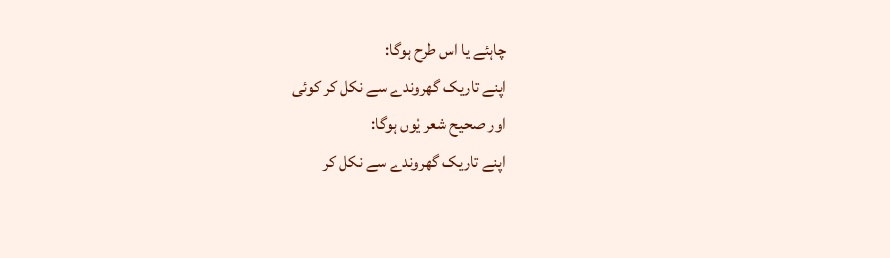چاہئے یا اس طرح ہوگا:
اپنے تاریک گھروندے سے نکل کر کوئی
اور صحیح شعر یْوں ہوگا:
اپنے تاریک گھروندے سے نکل کر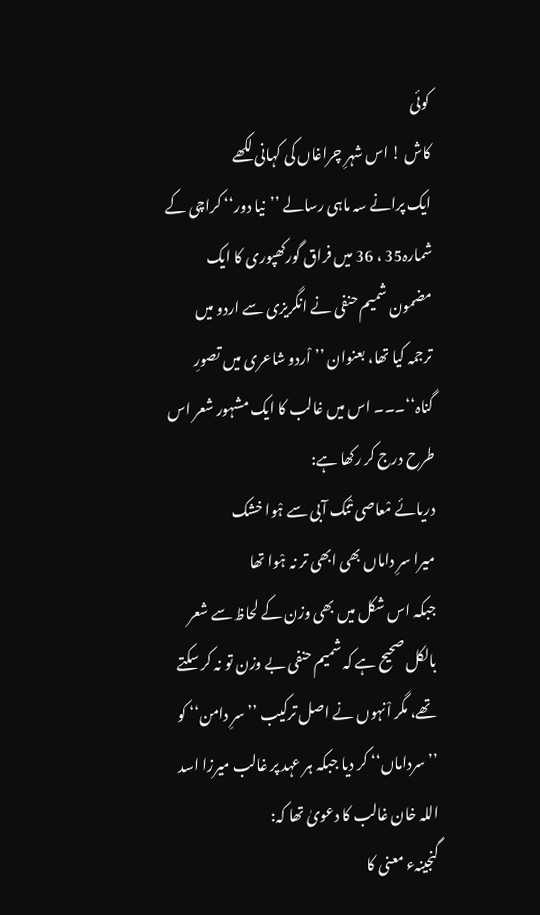کوئی
کاش ! اس شہرِ چراغاں کی کہانی لکھے
ایک پرانے سہ ماہی رسالے ’’نیا دور‘‘ کراچی کے شمارہ35 ، 36 میں فراق گورکھپوری کا ایک مضمون شمیم حنفی نے انگریزی سے اردو میں ترجمہ کیا تھا، بعنوان ’’اْردو شاعری میں تصورِ گناہ‘‘۔۔۔ اس میں غالب کا ایک مشہور شعر اس طرح درج کر رکھا ہے:
دریائے مْعاصی تْنک آبی سے ہْوا خشک
میرا سرِ داماں بھی ابھی تر نہ ہْوا تھا
جبکہ اس شکل میں بھی وزن کے لحاظ سے شعر بالکل صحیح ہے کہ شمیم حنفی بے وزن تو نہ کر سکتے تھے، مگر اْنہوں نے اصل ترکیب ’’سرِ دامن‘‘ کو ’’سرداماں‘‘ کر دیا جبکہ ہر عہد پر غالب میرزا اسد اللہ خان غالب کا دعویٰ تھا کہ:
گنجینہء معنی کا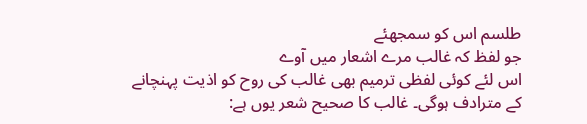طلسم اس کو سمجھئے
جو لفظ کہ غالب مرے اشعار میں آوے
اس لئے کوئی لفظی ترمیم بھی غالب کی روح کو اذیت پہنچانے کے مترادف ہوگی۔ غالب کا صحیح شعر یوں ہے: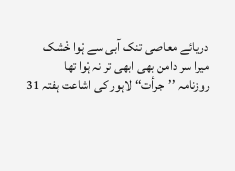دریائے معاصی تنک آبی سے ہْوا خْشک
میرا سر دامن بھی ابھی تر نہ ہْوا تھا
روزنامہ ’’جرأت‘‘ لاہور کی اشاعت ہفتہ 31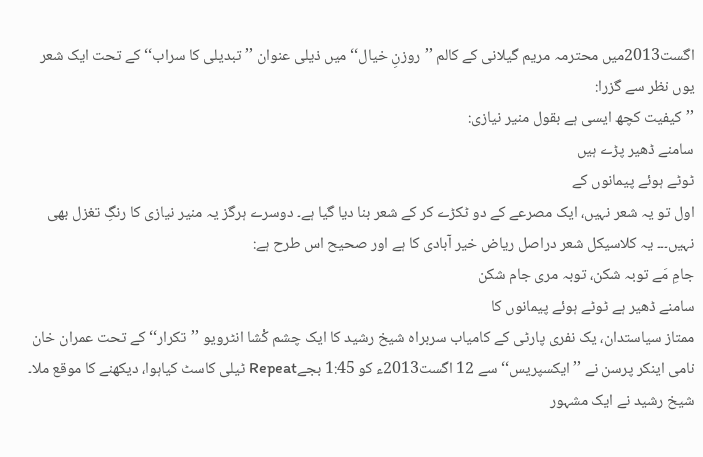اگست2013میں محترمہ مریم گیلانی کے کالم ’’روزنِ خیال‘‘ میں ذیلی عنوان ’’تبدیلی کا سراب‘‘ کے تحت ایک شعر یوں نظر سے گزرا:
’’کیفیت کچھ ایسی ہے بقول منیر نیازی:
سامنے ڈھیر پڑے ہیں
ٹوٹے ہوئے پیمانوں کے
اول تو یہ شعر نہیں، ایک مصرعے کے دو ٹکڑے کر کے شعر بنا دیا گیا ہے۔ دوسرے ہرگز یہ منیر نیازی کا رنگِ تغزل بھی نہیں۔۔۔ یہ کلاسیکل شعر دراصل ریاض خیر آبادی کا ہے اور صحیح اس طرح ہے:
جامِ مَے توبہ شکن، توبہ مری جام شکن
سامنے ڈھیر ہے ٹوٹے ہوئے پیمانوں کا
ممتاز سیاستدان، یک نفری پارٹی کے کامیاب سربراہ شیخ رشید کا ایک چشم کْشا انٹرویو ’’تکرار‘‘ کے تحت عمران خان نامی اینکر پرسن نے ’’ایکسپریس‘‘ سے 12 اگست2013ء کو 1:45 بجےRepeat ٹیلی کاسٹ کیاہوا، دیکھنے کا موقع ملا۔ شیخ رشید نے ایک مشہور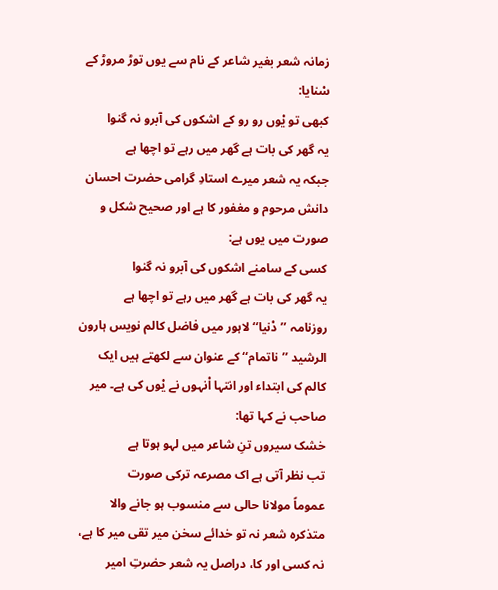زمانہ شعر بغیر شاعر کے نام سے یوں توڑ مروڑ کے سْنایا:
کبھی تو یْوں رو رو کے اشکوں کی آبرو نہ گنوا
یہ گھر کی بات ہے گھر میں رہے تو اچھا ہے
جبکہ یہ شعر میرے استادِ گرامی حضرت احسان دانش مرحوم و مغفور کا ہے اور صحیح شکل و صورت میں یوں ہے:
کسی کے سامنے اشکوں کی آبرو نہ گنوا
یہ گھر کی بات ہے گھر میں رہے تو اچھا ہے
روزنامہ ’’دْنیا‘‘ لاہور میں فاضل کالم نویس ہارون الرشید ’’ناتمام‘‘ کے عنوان سے لکھتے ہیں ایک کالم کی ابتداء اور انتہا اْنہوں نے یْوں کی ہے۔ میر صاحب نے کہا تھا:
خشک سیروں تنِ شاعر میں لہو ہوتا ہے
تب نظر آتی ہے اک مصرعہ ترکی صورت
عموماً مولانا حالی سے منسوب ہو جانے والا متذکرہ شعر نہ تو خدائے سخن میر تقی میر کا ہے، نہ کسی اور کا، دراصل یہ شعر حضرتِ امیر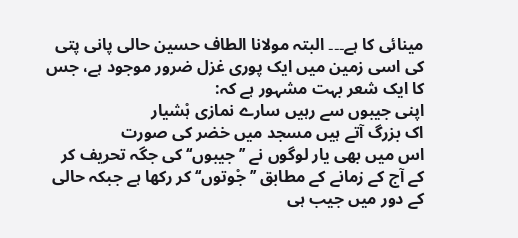مینائی کا ہے۔۔۔ البتہ مولانا الطاف حسین حالی پانی پتی کی اسی زمین میں ایک پوری غزل ضرور موجود ہے، جس کا ایک شعر بہت مشہور ہے کہ:
اپنی جیبوں سے رہیں سارے نمازی ہْشیار
اک بزرگ آتے ہیں مسجد میں خضر کی صورت
اس میں بھی یار لوگوں نے ’’جیبوں‘‘ کی جگہ تحریف کر کے آج کے زمانے کے مطابق ’’جْوتوں‘‘ کر رکھا ہے جبکہ حالی کے دور میں جیب ہی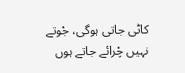کاٹی جاتی ہوگی، جْوتے
نہیں چْرائے جاتے ہوں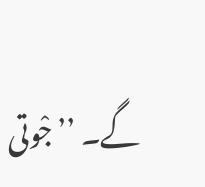گے۔ ’’جْوتی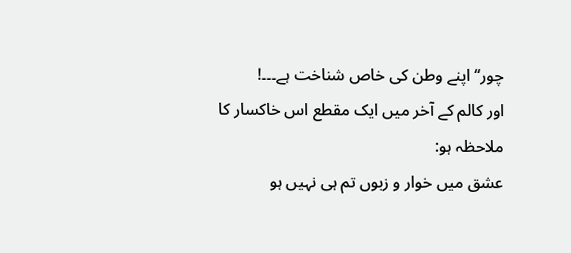چور‘‘ اپنے وطن کی خاص شناخت ہے۔۔۔!
اور کالم کے آخر میں ایک مقطع اس خاکسار کا ملاحظہ ہو:
عشق میں خوار و زبوں تم ہی نہیں ہو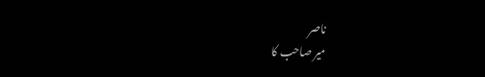ناصر
میر صاحب کا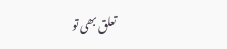تعلق بھی تو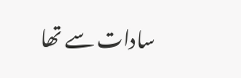سادات سے تھا